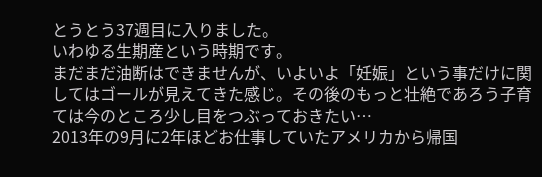とうとう37週目に入りました。
いわゆる生期産という時期です。
まだまだ油断はできませんが、いよいよ「妊娠」という事だけに関してはゴールが見えてきた感じ。その後のもっと壮絶であろう子育ては今のところ少し目をつぶっておきたい…
2013年の9月に2年ほどお仕事していたアメリカから帰国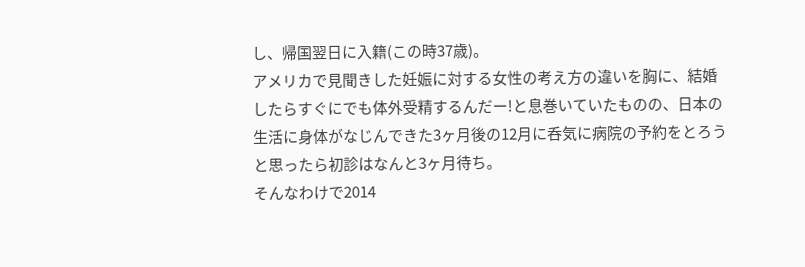し、帰国翌日に入籍(この時37歳)。
アメリカで見聞きした妊娠に対する女性の考え方の違いを胸に、結婚したらすぐにでも体外受精するんだー!と息巻いていたものの、日本の生活に身体がなじんできた3ヶ月後の12月に呑気に病院の予約をとろうと思ったら初診はなんと3ヶ月待ち。
そんなわけで2014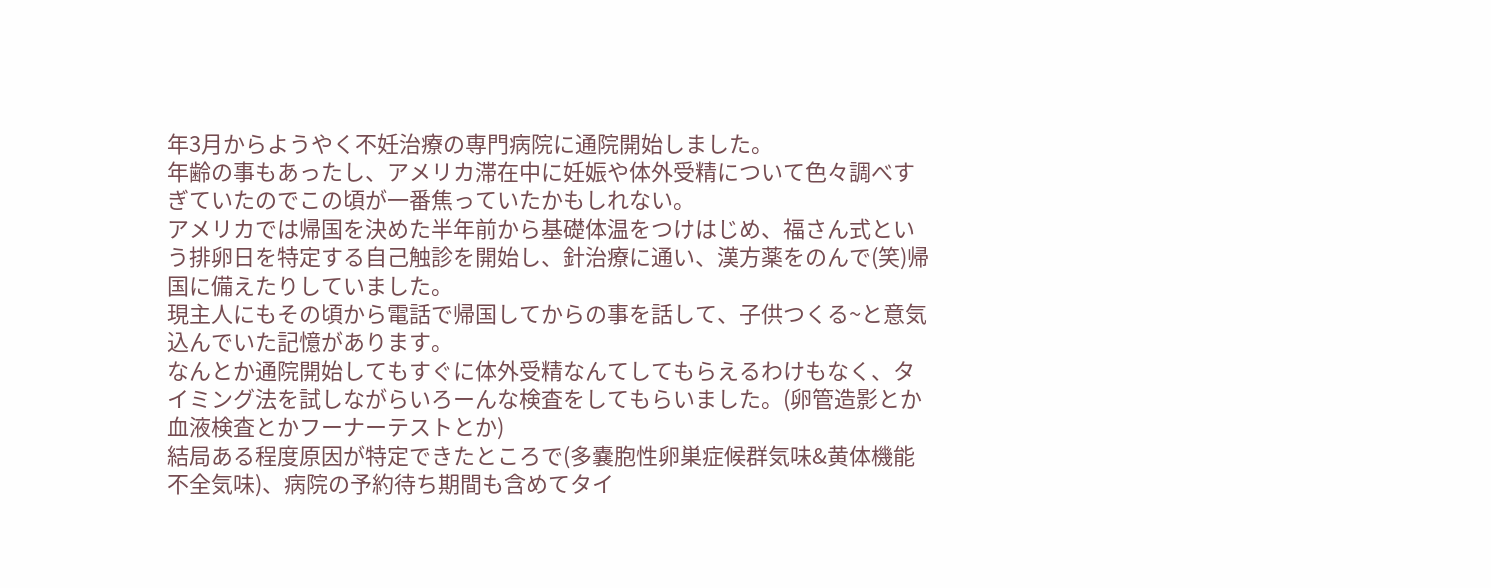年3月からようやく不妊治療の専門病院に通院開始しました。
年齢の事もあったし、アメリカ滞在中に妊娠や体外受精について色々調べすぎていたのでこの頃が一番焦っていたかもしれない。
アメリカでは帰国を決めた半年前から基礎体温をつけはじめ、福さん式という排卵日を特定する自己触診を開始し、針治療に通い、漢方薬をのんで(笑)帰国に備えたりしていました。
現主人にもその頃から電話で帰国してからの事を話して、子供つくる~と意気込んでいた記憶があります。
なんとか通院開始してもすぐに体外受精なんてしてもらえるわけもなく、タイミング法を試しながらいろーんな検査をしてもらいました。(卵管造影とか血液検査とかフーナーテストとか)
結局ある程度原因が特定できたところで(多嚢胞性卵巣症候群気味&黄体機能不全気味)、病院の予約待ち期間も含めてタイ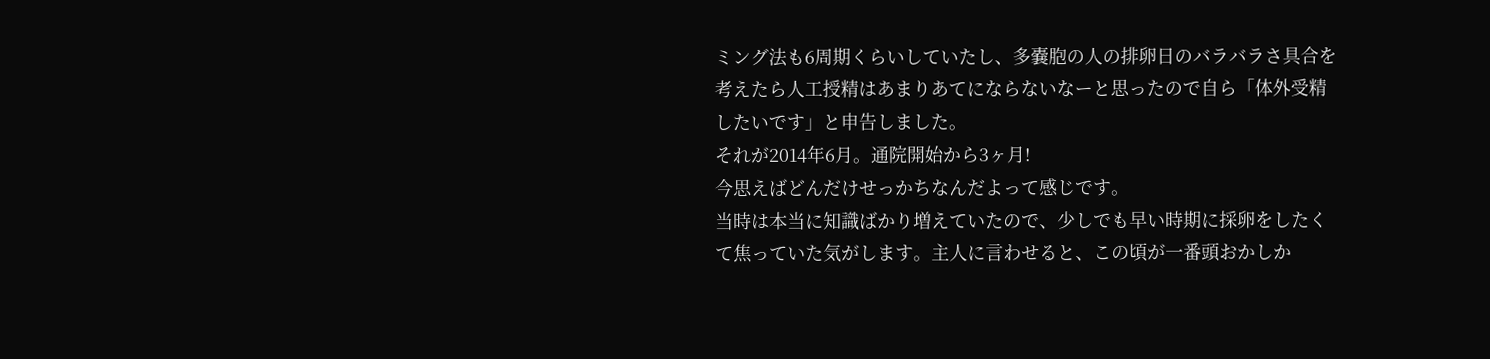ミング法も6周期くらいしていたし、多嚢胞の人の排卵日のバラバラさ具合を考えたら人工授精はあまりあてにならないなーと思ったので自ら「体外受精したいです」と申告しました。
それが2014年6月。通院開始から3ヶ月!
今思えばどんだけせっかちなんだよって感じです。
当時は本当に知識ばかり増えていたので、少しでも早い時期に採卵をしたくて焦っていた気がします。主人に言わせると、この頃が一番頭おかしか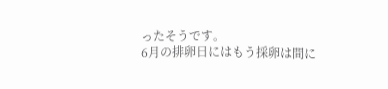ったそうです。
6月の排卵日にはもう採卵は間に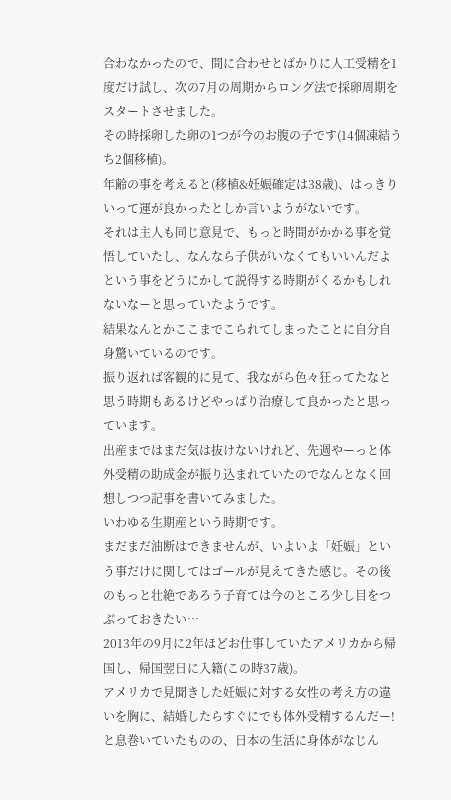合わなかったので、間に合わせとばかりに人工受精を1度だけ試し、次の7月の周期からロング法で採卵周期をスタートさせました。
その時採卵した卵の1つが今のお腹の子です(14個凍結うち2個移植)。
年齢の事を考えると(移植&妊娠確定は38歳)、はっきりいって運が良かったとしか言いようがないです。
それは主人も同じ意見で、もっと時間がかかる事を覚悟していたし、なんなら子供がいなくてもいいんだよという事をどうにかして説得する時期がくるかもしれないなーと思っていたようです。
結果なんとかここまでこられてしまったことに自分自身驚いているのです。
振り返れば客観的に見て、我ながら色々狂ってたなと思う時期もあるけどやっぱり治療して良かったと思っています。
出産まではまだ気は抜けないけれど、先週やーっと体外受精の助成金が振り込まれていたのでなんとなく回想しつつ記事を書いてみました。
いわゆる生期産という時期です。
まだまだ油断はできませんが、いよいよ「妊娠」という事だけに関してはゴールが見えてきた感じ。その後のもっと壮絶であろう子育ては今のところ少し目をつぶっておきたい…
2013年の9月に2年ほどお仕事していたアメリカから帰国し、帰国翌日に入籍(この時37歳)。
アメリカで見聞きした妊娠に対する女性の考え方の違いを胸に、結婚したらすぐにでも体外受精するんだー!と息巻いていたものの、日本の生活に身体がなじん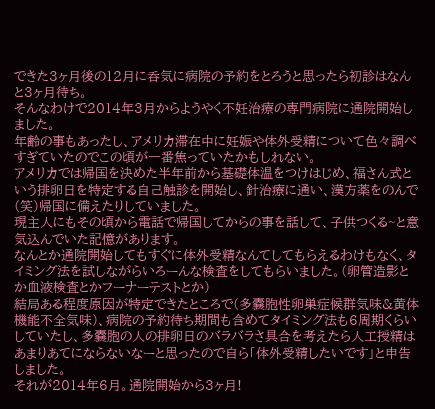できた3ヶ月後の12月に呑気に病院の予約をとろうと思ったら初診はなんと3ヶ月待ち。
そんなわけで2014年3月からようやく不妊治療の専門病院に通院開始しました。
年齢の事もあったし、アメリカ滞在中に妊娠や体外受精について色々調べすぎていたのでこの頃が一番焦っていたかもしれない。
アメリカでは帰国を決めた半年前から基礎体温をつけはじめ、福さん式という排卵日を特定する自己触診を開始し、針治療に通い、漢方薬をのんで(笑)帰国に備えたりしていました。
現主人にもその頃から電話で帰国してからの事を話して、子供つくる~と意気込んでいた記憶があります。
なんとか通院開始してもすぐに体外受精なんてしてもらえるわけもなく、タイミング法を試しながらいろーんな検査をしてもらいました。(卵管造影とか血液検査とかフーナーテストとか)
結局ある程度原因が特定できたところで(多嚢胞性卵巣症候群気味&黄体機能不全気味)、病院の予約待ち期間も含めてタイミング法も6周期くらいしていたし、多嚢胞の人の排卵日のバラバラさ具合を考えたら人工授精はあまりあてにならないなーと思ったので自ら「体外受精したいです」と申告しました。
それが2014年6月。通院開始から3ヶ月!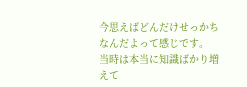今思えばどんだけせっかちなんだよって感じです。
当時は本当に知識ばかり増えて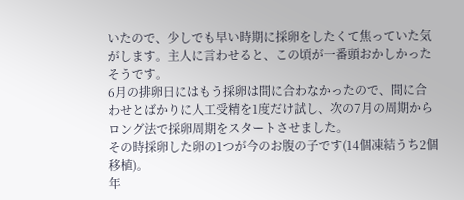いたので、少しでも早い時期に採卵をしたくて焦っていた気がします。主人に言わせると、この頃が一番頭おかしかったそうです。
6月の排卵日にはもう採卵は間に合わなかったので、間に合わせとばかりに人工受精を1度だけ試し、次の7月の周期からロング法で採卵周期をスタートさせました。
その時採卵した卵の1つが今のお腹の子です(14個凍結うち2個移植)。
年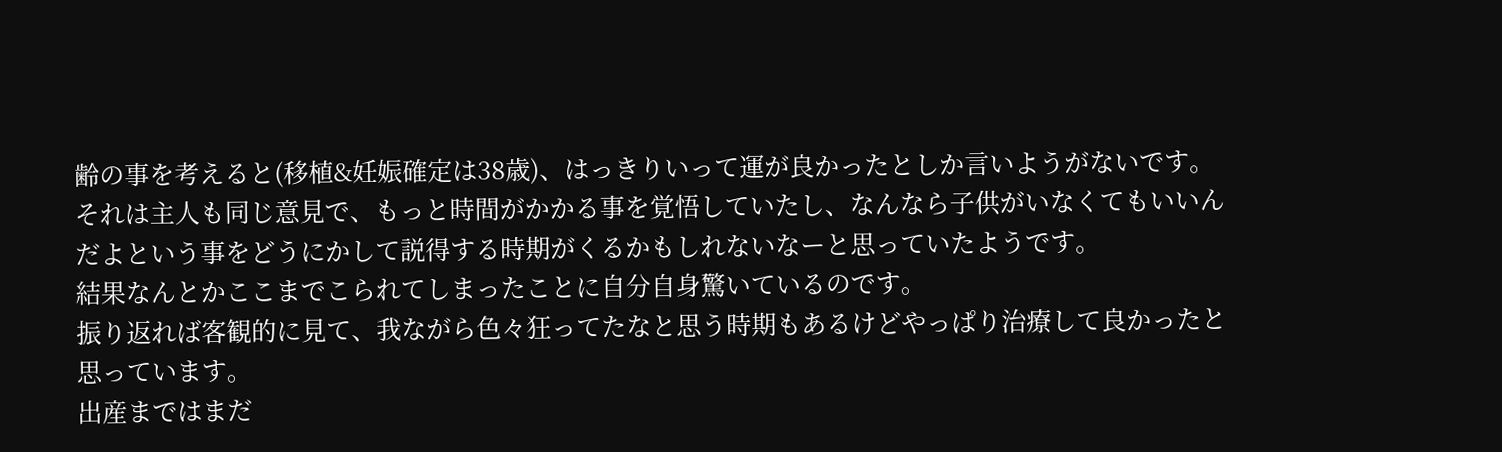齢の事を考えると(移植&妊娠確定は38歳)、はっきりいって運が良かったとしか言いようがないです。
それは主人も同じ意見で、もっと時間がかかる事を覚悟していたし、なんなら子供がいなくてもいいんだよという事をどうにかして説得する時期がくるかもしれないなーと思っていたようです。
結果なんとかここまでこられてしまったことに自分自身驚いているのです。
振り返れば客観的に見て、我ながら色々狂ってたなと思う時期もあるけどやっぱり治療して良かったと思っています。
出産まではまだ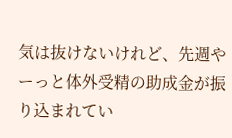気は抜けないけれど、先週やーっと体外受精の助成金が振り込まれてい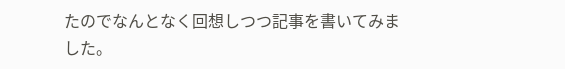たのでなんとなく回想しつつ記事を書いてみました。